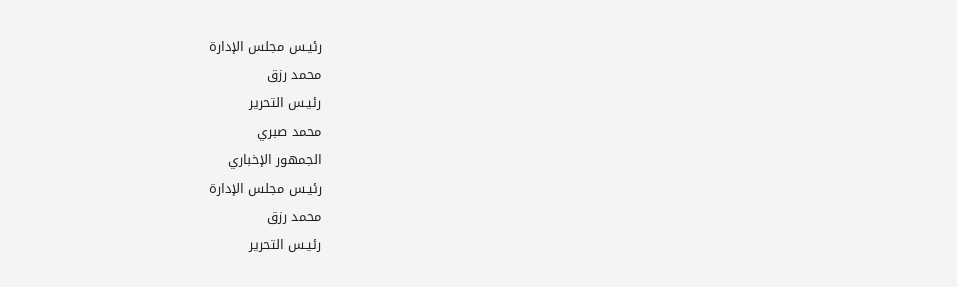رئيـس مجلس الإدارة
محمد رزق
رئيـس التحرير
محمد صبري
الجمهور الإخباري
رئيـس مجلس الإدارة
محمد رزق
رئيـس التحرير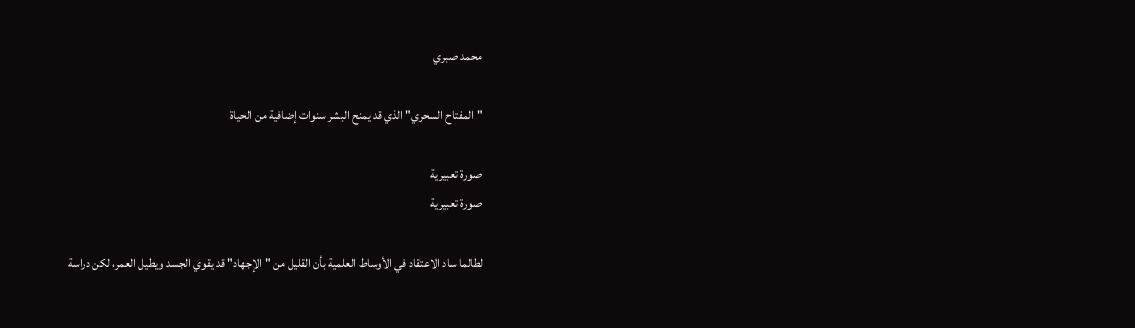محمد صبري

"المفتاح السحري" الذي قد يمنح البشر سنوات إضافية من الحياة

صورة تعبيرية
صورة تعبيرية

لطالما ساد الاعتقاد في الأوساط العلمية بأن القليل من "الإجهاد" قد يقوي الجسد ويطيل العمر، لكن دراسة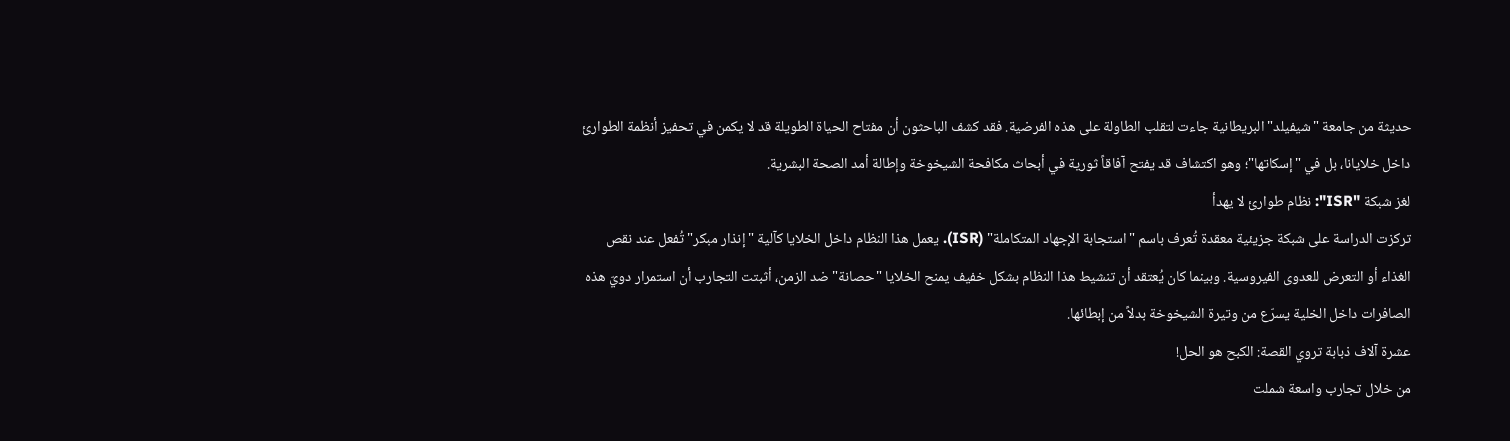حديثة من جامعة "شيفيلد" البريطانية جاءت لتقلب الطاولة على هذه الفرضية. فقد كشف الباحثون أن مفتاح الحياة الطويلة قد لا يكمن في تحفيز أنظمة الطوارئ داخل خلايانا، بل في "إسكاتها"؛ وهو اكتشاف قد يفتح آفاقاً ثورية في أبحاث مكافحة الشيخوخة وإطالة أمد الصحة البشرية.
لغز شبكة "ISR": نظام طوارئ لا يهدأ
تركزت الدراسة على شبكة جزيئية معقدة تُعرف باسم "استجابة الإجهاد المتكاملة" (ISR). يعمل هذا النظام داخل الخلايا كآلية "إنذار مبكر" تُفعل عند نقص الغذاء أو التعرض للعدوى الفيروسية. وبينما كان يُعتقد أن تنشيط هذا النظام بشكل خفيف يمنح الخلايا "حصانة" ضد الزمن، أثبتت التجارب أن استمرار دويّ هذه الصافرات داخل الخلية يسرّع من وتيرة الشيخوخة بدلاً من إبطائها.
عشرة آلاف ذبابة تروي القصة: الكبح هو الحل!
من خلال تجارب واسعة شملت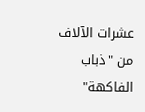عشرات الآلاف من "ذباب الفاكهة"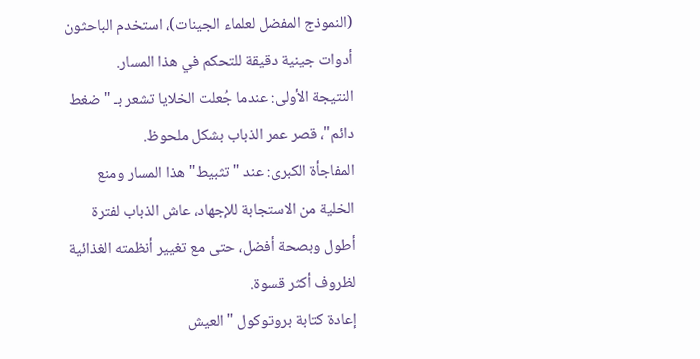(النموذج المفضل لعلماء الجينات)، استخدم الباحثون أدوات جينية دقيقة للتحكم في هذا المسار.
النتيجة الأولى: عندما جُعلت الخلايا تشعر بـ "ضغط دائم"، قصر عمر الذباب بشكل ملحوظ.
المفاجأة الكبرى: عند "تثبيط" هذا المسار ومنع الخلية من الاستجابة للإجهاد، عاش الذباب لفترة أطول وبصحة أفضل، حتى مع تغيير أنظمته الغذائية لظروف أكثر قسوة.
إعادة كتابة بروتوكول "العيش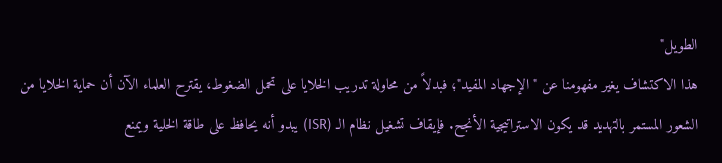الطويل"
هذا الاكتشاف يغير مفهومنا عن "الإجهاد المفيد"؛ فبدلاً من محاولة تدريب الخلايا على تحمل الضغوط، يقترح العلماء الآن أن حماية الخلايا من الشعور المستمر بالتهديد قد يكون الاستراتيجية الأنجح. فإيقاف تشغيل نظام الـ (ISR) يبدو أنه يحافظ على طاقة الخلية ويمنع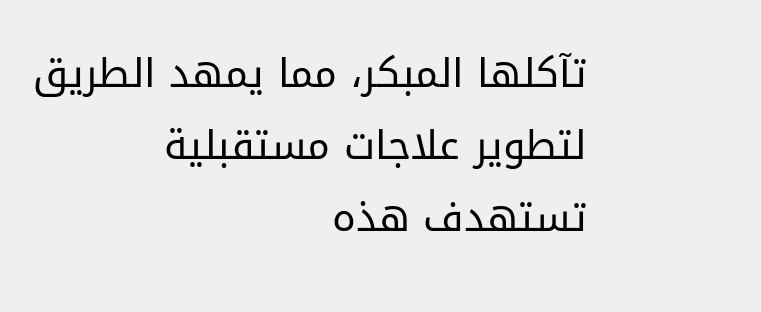تآكلها المبكر، مما يمهد الطريق لتطوير علاجات مستقبلية تستهدف هذه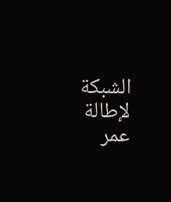الشبكة لإطالة عمر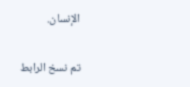الإنسان.

تم نسخ الرابط